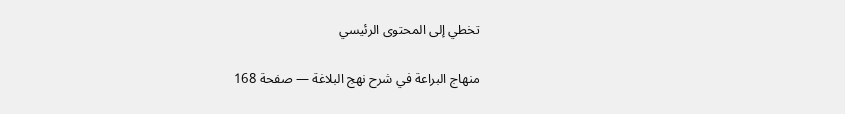تخطي إلى المحتوى الرئيسي

منهاج البراعة في شرح نهج البلاغة — صفحة 168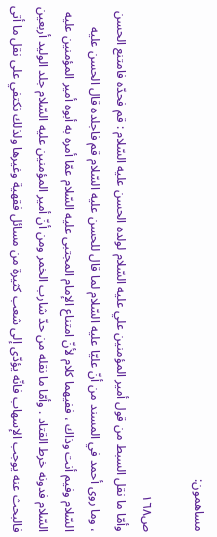مساهمون:

ص١٦٨
وأمّا ما نقل السبط من قول أمير المؤمنين علي عليه السّلام لولده الحسن عليه السّلام : قم فحدّه فامتنع الحسن ، وما روى أحمد في المسند من أنّ عليّا عليه السّلام لما قال للحسن عليه السّلام قم فاجلده قال الحسن عليه السّلام وفيم أنت وذاك ، ففيهما كلام لأنّ امتناع الإمام المجتبى عليه السّلام عمّا أمره به أبوه أمير المؤمنين عليه السّلام فدونه خرط القتاد . وأمّا ما نقله من حدّ شارب الخمر ومن أنّ أمير المؤمنين عليه السّلام جلد الوليد أربعين فالبحث عنه يوجب الإسهاب فانّه يؤدّى إلى شعب كثيرة من مسائل فقهية وغيرها ولذلك نكتفي على نقل ما أتى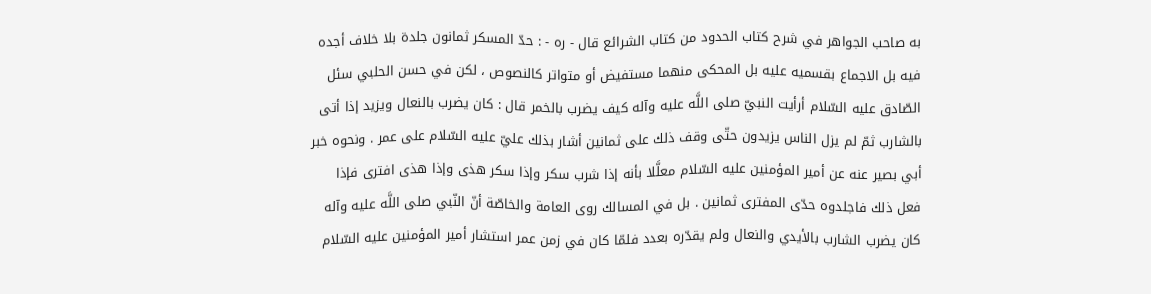به صاحب الجواهر في شرح كتاب الحدود من كتاب الشرائع قال - ره - : حدّ المسكر ثمانون جلدة بلا خلاف أجده فيه بل الاجماع بقسميه عليه بل المحكى منهما مستفيض أو متواتر كالنصوص ، لكن في حسن الحلبي سئل الصّادق عليه السّلام أرأيت النبيّ صلى اللَّه عليه وآله كيف يضرب بالخمر قال : كان يضرب بالنعال ويزيد إذا أتى بالشارب ثمّ لم يزل الناس يزيدون حتّى وقف ذلك على ثمانين أشار بذلك عليّ عليه السّلام على عمر . ونحوه خبر أبي بصير عنه عن أمير المؤمنين عليه السّلام معلَّلا بأنه إذا شرب سكر وإذا سكر هذى وإذا هذى افترى فإذا فعل ذلك فاجلدوه حدّى المفترى ثمانين . بل في المسالك روى العامة والخاصّة أنّ النّبي صلى اللَّه عليه وآله كان يضرب الشارب بالأيدي والنعال ولم يقدّره بعدد فلمّا كان في زمن عمر استشار أمير المؤمنين عليه السّلام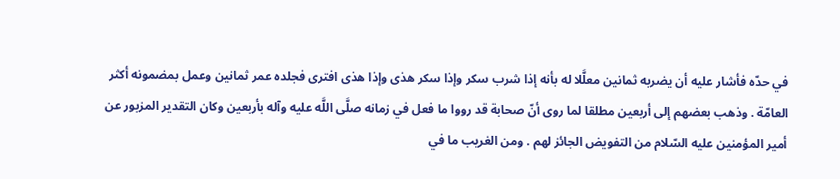في حدّه فأشار عليه أن يضربه ثمانين معلَّلا له بأنه إذا شرب سكر وإذا سكر هذى وإذا هذى افترى فجلده عمر ثمانين وعمل بمضمونه أكثر العامّة . وذهب بعضهم إلى أربعين مطلقا لما روى أنّ صحابة قد رووا ما فعل في زمانه صلَّى اللَّه عليه وآله بأربعين وكان التقدير المزبور عن أمير المؤمنين عليه السّلام من التفويض الجائز لهم . ومن الغريب ما في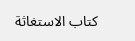كتاب الاستغاثة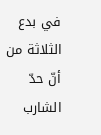في بدع الثلاثة من أنّ حدّ الشارب